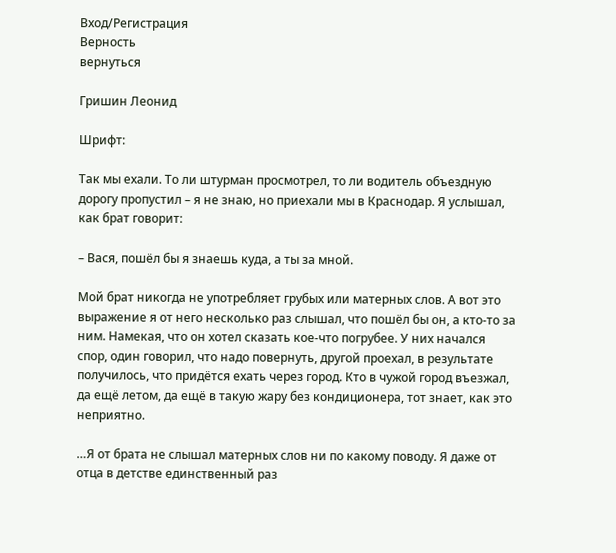Вход/Регистрация
Верность
вернуться

Гришин Леонид

Шрифт:

Так мы ехали. То ли штурман просмотрел, то ли водитель объездную дорогу пропустил – я не знаю, но приехали мы в Краснодар. Я услышал, как брат говорит:

– Вася, пошёл бы я знаешь куда, а ты за мной.

Мой брат никогда не употребляет грубых или матерных слов. А вот это выражение я от него несколько раз слышал, что пошёл бы он, а кто-то за ним. Намекая, что он хотел сказать кое-что погрубее. У них начался спор, один говорил, что надо повернуть, другой проехал, в результате получилось, что придётся ехать через город. Кто в чужой город въезжал, да ещё летом, да ещё в такую жару без кондиционера, тот знает, как это неприятно.

…Я от брата не слышал матерных слов ни по какому поводу. Я даже от отца в детстве единственный раз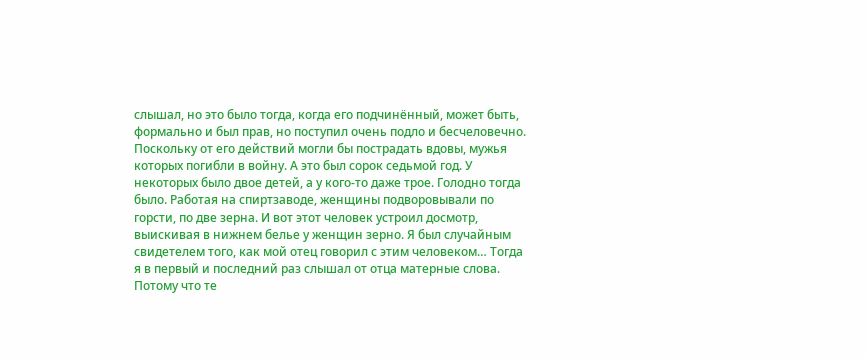слышал, но это было тогда, когда его подчинённый, может быть, формально и был прав, но поступил очень подло и бесчеловечно. Поскольку от его действий могли бы пострадать вдовы, мужья которых погибли в войну. А это был сорок седьмой год. У некоторых было двое детей, а у кого-то даже трое. Голодно тогда было. Работая на спиртзаводе, женщины подворовывали по горсти, по две зерна. И вот этот человек устроил досмотр, выискивая в нижнем белье у женщин зерно. Я был случайным свидетелем того, как мой отец говорил с этим человеком… Тогда я в первый и последний раз слышал от отца матерные слова. Потому что те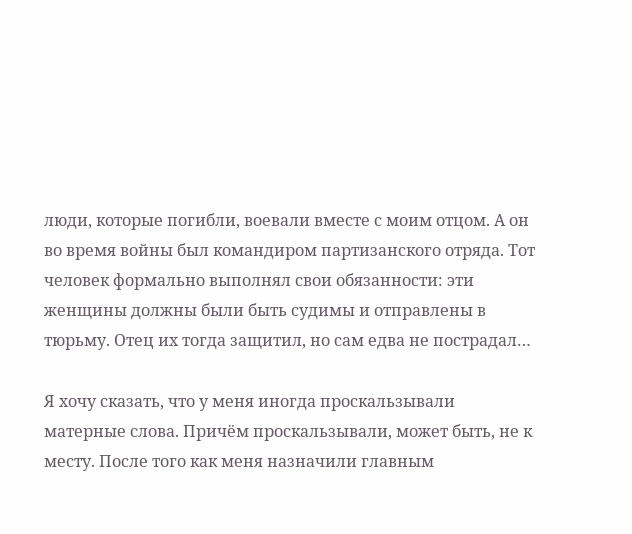люди, которые погибли, воевали вместе с моим отцом. А он во время войны был командиром партизанского отряда. Тот человек формально выполнял свои обязанности: эти женщины должны были быть судимы и отправлены в тюрьму. Отец их тогда защитил, но сам едва не пострадал…

Я хочу сказать, что у меня иногда проскальзывали матерные слова. Причём проскальзывали, может быть, не к месту. После того как меня назначили главным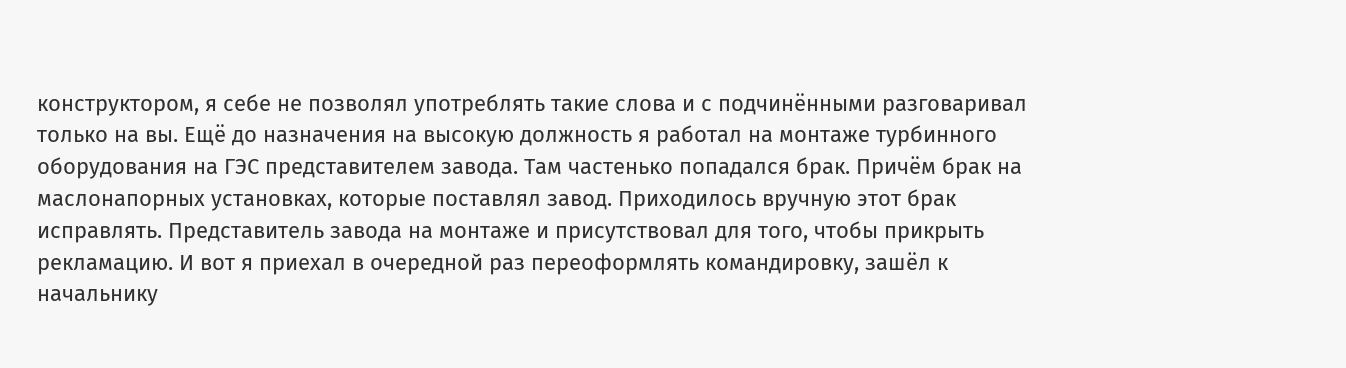конструктором, я себе не позволял употреблять такие слова и с подчинёнными разговаривал только на вы. Ещё до назначения на высокую должность я работал на монтаже турбинного оборудования на ГЭС представителем завода. Там частенько попадался брак. Причём брак на маслонапорных установках, которые поставлял завод. Приходилось вручную этот брак исправлять. Представитель завода на монтаже и присутствовал для того, чтобы прикрыть рекламацию. И вот я приехал в очередной раз переоформлять командировку, зашёл к начальнику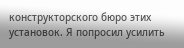конструкторского бюро этих установок. Я попросил усилить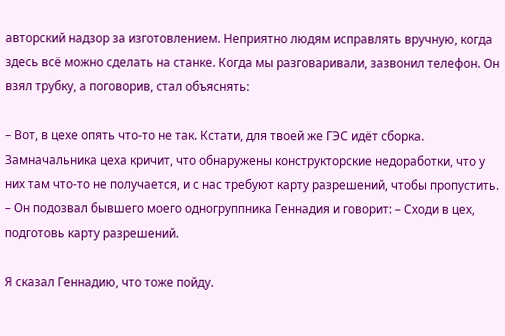авторский надзор за изготовлением. Неприятно людям исправлять вручную, когда здесь всё можно сделать на станке. Когда мы разговаривали, зазвонил телефон. Он взял трубку, а поговорив, стал объяснять:

– Вот, в цехе опять что-то не так. Кстати, для твоей же ГЭС идёт сборка. Замначальника цеха кричит, что обнаружены конструкторские недоработки, что у них там что-то не получается, и с нас требуют карту разрешений, чтобы пропустить. – Он подозвал бывшего моего одногруппника Геннадия и говорит: – Сходи в цех, подготовь карту разрешений.

Я сказал Геннадию, что тоже пойду.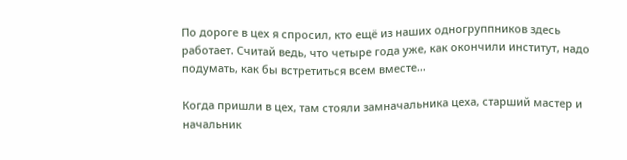По дороге в цех я спросил, кто ещё из наших одногруппников здесь работает. Считай ведь, что четыре года уже, как окончили институт, надо подумать, как бы встретиться всем вместе…

Когда пришли в цех, там стояли замначальника цеха, старший мастер и начальник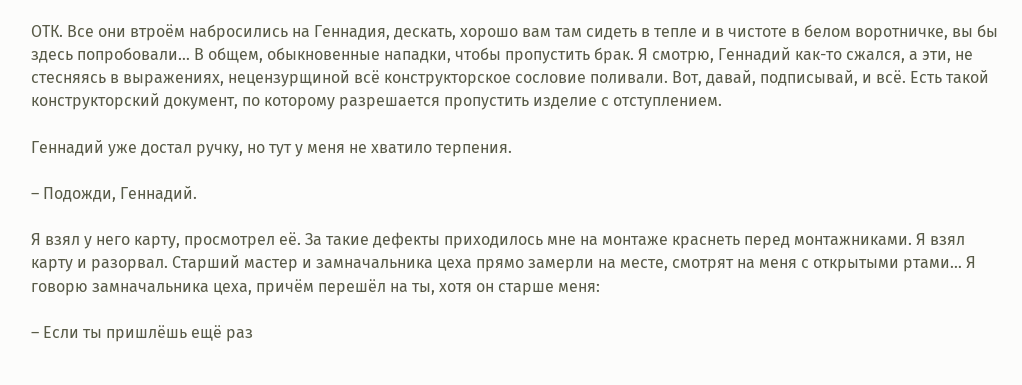ОТК. Все они втроём набросились на Геннадия, дескать, хорошо вам там сидеть в тепле и в чистоте в белом воротничке, вы бы здесь попробовали… В общем, обыкновенные нападки, чтобы пропустить брак. Я смотрю, Геннадий как-то сжался, а эти, не стесняясь в выражениях, нецензурщиной всё конструкторское сословие поливали. Вот, давай, подписывай, и всё. Есть такой конструкторский документ, по которому разрешается пропустить изделие с отступлением.

Геннадий уже достал ручку, но тут у меня не хватило терпения.

– Подожди, Геннадий.

Я взял у него карту, просмотрел её. За такие дефекты приходилось мне на монтаже краснеть перед монтажниками. Я взял карту и разорвал. Старший мастер и замначальника цеха прямо замерли на месте, смотрят на меня с открытыми ртами… Я говорю замначальника цеха, причём перешёл на ты, хотя он старше меня:

– Если ты пришлёшь ещё раз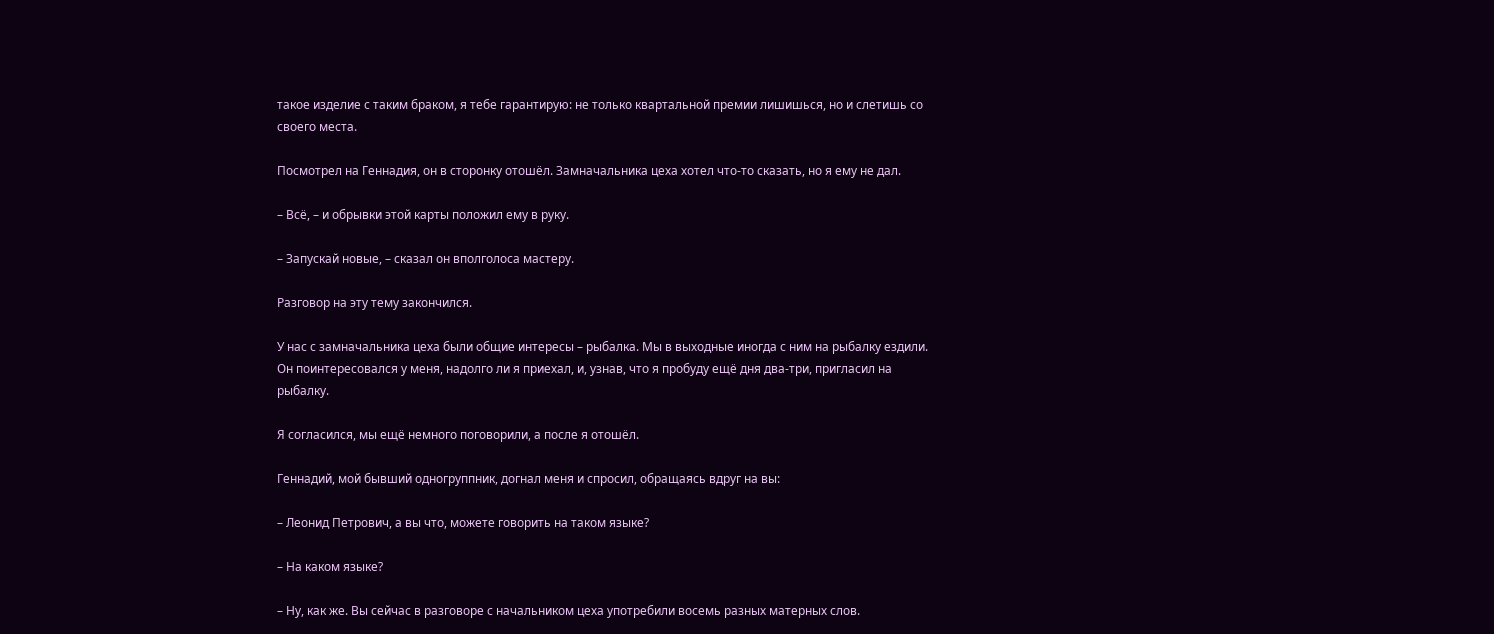такое изделие с таким браком, я тебе гарантирую: не только квартальной премии лишишься, но и слетишь со своего места.

Посмотрел на Геннадия, он в сторонку отошёл. Замначальника цеха хотел что-то сказать, но я ему не дал.

– Всё, – и обрывки этой карты положил ему в руку.

– Запускай новые, – сказал он вполголоса мастеру.

Разговор на эту тему закончился.

У нас с замначальника цеха были общие интересы – рыбалка. Мы в выходные иногда с ним на рыбалку ездили. Он поинтересовался у меня, надолго ли я приехал, и, узнав, что я пробуду ещё дня два-три, пригласил на рыбалку.

Я согласился, мы ещё немного поговорили, а после я отошёл.

Геннадий, мой бывший одногруппник, догнал меня и спросил, обращаясь вдруг на вы:

– Леонид Петрович, а вы что, можете говорить на таком языке?

– На каком языке?

– Ну, как же. Вы сейчас в разговоре с начальником цеха употребили восемь разных матерных слов.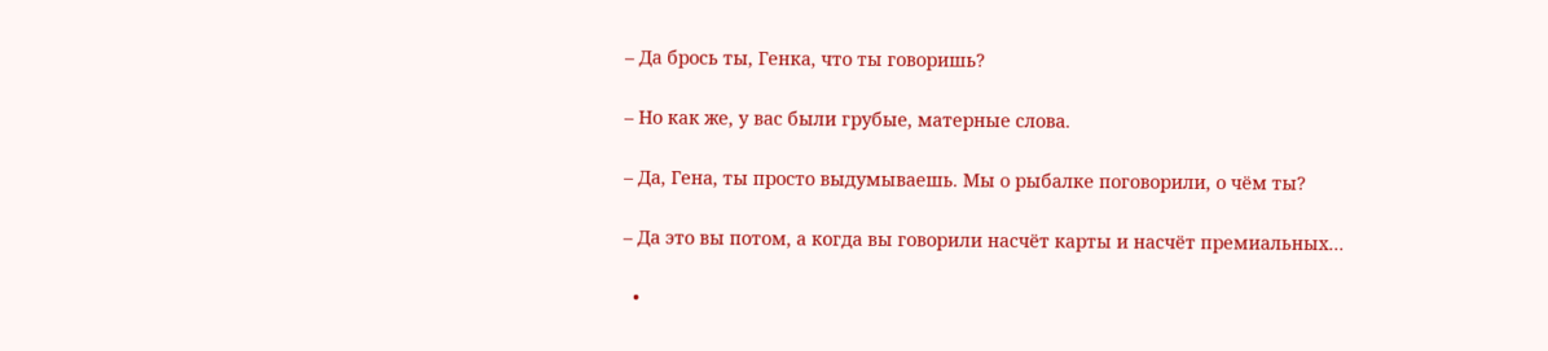– Да брось ты, Генка, что ты говоришь?

– Но как же, у вас были грубые, матерные слова.

– Да, Гена, ты просто выдумываешь. Мы о рыбалке поговорили, о чём ты?

– Да это вы потом, а когда вы говорили насчёт карты и насчёт премиальных…

  •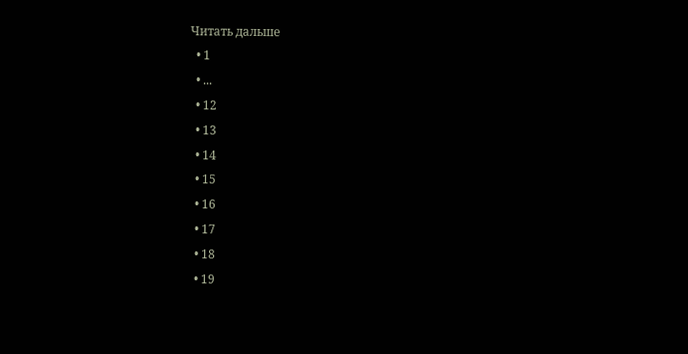Читать дальше
  • 1
  • ...
  • 12
  • 13
  • 14
  • 15
  • 16
  • 17
  • 18
  • 19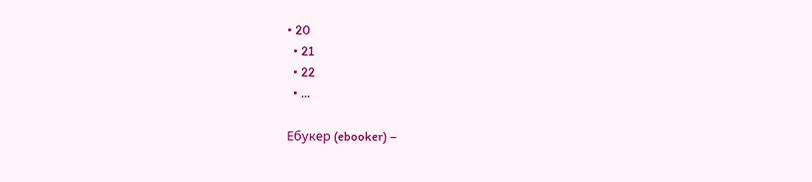• 20
  • 21
  • 22
  • ...

Ебукер (ebooker) –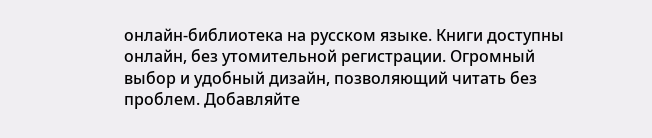онлайн-библиотека на русском языке. Книги доступны онлайн, без утомительной регистрации. Огромный выбор и удобный дизайн, позволяющий читать без проблем. Добавляйте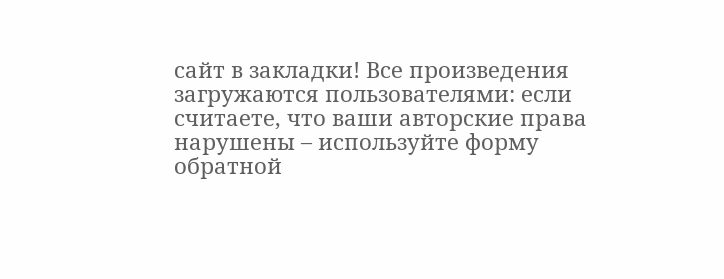сайт в закладки! Все произведения загружаются пользователями: если считаете, что ваши авторские права нарушены – используйте форму обратной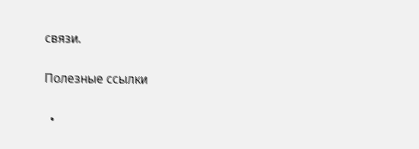связи.

Полезные ссылки

  •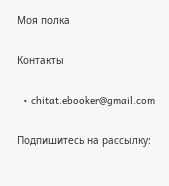Моя полка

Контакты

  • chitat.ebooker@gmail.com

Подпишитесь на рассылку: